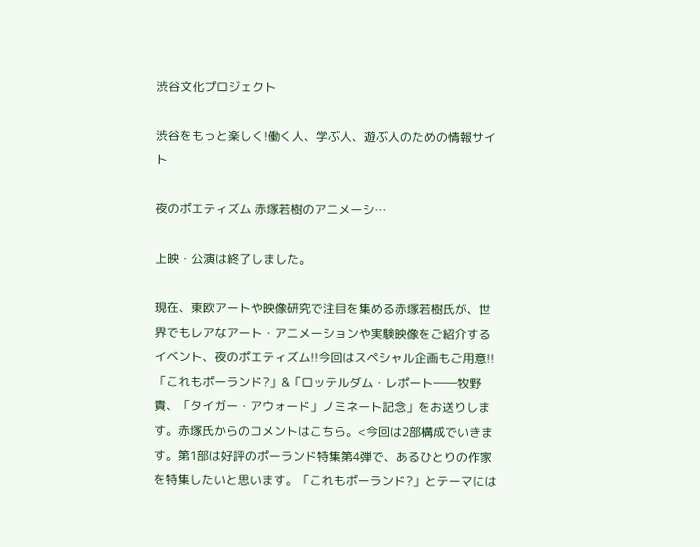渋谷文化プロジェクト

渋谷をもっと楽しく!働く人、学ぶ人、遊ぶ人のための情報サイト

夜のポエティズム 赤塚若樹のアニメーシ…

上映・公演は終了しました。

現在、東欧アートや映像研究で注目を集める赤塚若樹氏が、世界でもレアなアート・アニメーションや実験映像をご紹介するイベント、夜のポエティズム!!今回はスペシャル企画もご用意!!「これもポーランド?」&「ロッテルダム・レポート――牧野貴、「タイガー・アウォード」ノミネート記念」をお送りします。赤塚氏からのコメントはこちら。<今回は2部構成でいきます。第1部は好評のポーランド特集第4弾で、あるひとりの作家を特集したいと思います。「これもポーランド?」とテーマには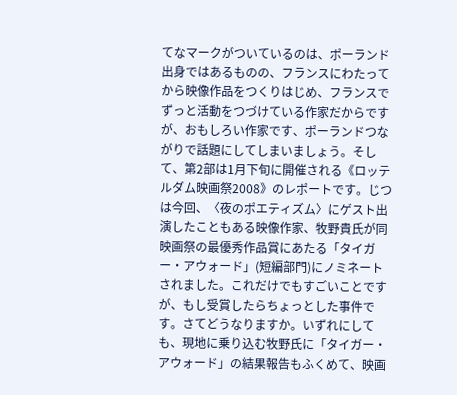てなマークがついているのは、ポーランド出身ではあるものの、フランスにわたってから映像作品をつくりはじめ、フランスでずっと活動をつづけている作家だからですが、おもしろい作家です、ポーランドつながりで話題にしてしまいましょう。そして、第2部は1月下旬に開催される《ロッテルダム映画祭2008》のレポートです。じつは今回、〈夜のポエティズム〉にゲスト出演したこともある映像作家、牧野貴氏が同映画祭の最優秀作品賞にあたる「タイガー・アウォード」(短編部門)にノミネートされました。これだけでもすごいことですが、もし受賞したらちょっとした事件です。さてどうなりますか。いずれにしても、現地に乗り込む牧野氏に「タイガー・アウォード」の結果報告もふくめて、映画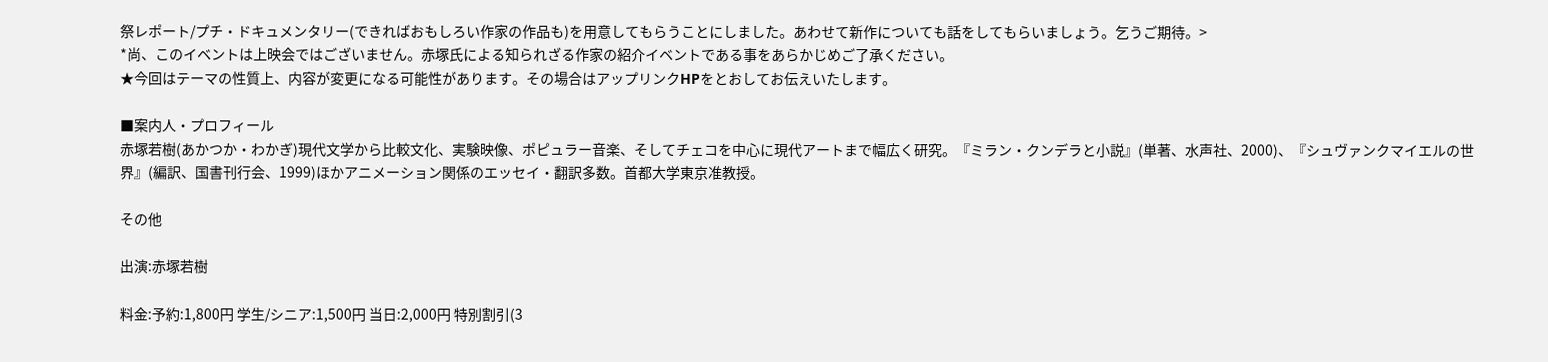祭レポート/プチ・ドキュメンタリー(できればおもしろい作家の作品も)を用意してもらうことにしました。あわせて新作についても話をしてもらいましょう。乞うご期待。>
*尚、このイベントは上映会ではございません。赤塚氏による知られざる作家の紹介イベントである事をあらかじめご了承ください。
★今回はテーマの性質上、内容が変更になる可能性があります。その場合はアップリンクHPをとおしてお伝えいたします。

■案内人・プロフィール
赤塚若樹(あかつか・わかぎ)現代文学から比較文化、実験映像、ポピュラー音楽、そしてチェコを中心に現代アートまで幅広く研究。『ミラン・クンデラと小説』(単著、水声社、2000)、『シュヴァンクマイエルの世界』(編訳、国書刊行会、1999)ほかアニメーション関係のエッセイ・翻訳多数。首都大学東京准教授。

その他

出演:赤塚若樹

料金:予約:1,800円 学生/シニア:1,500円 当日:2,000円 特別割引(3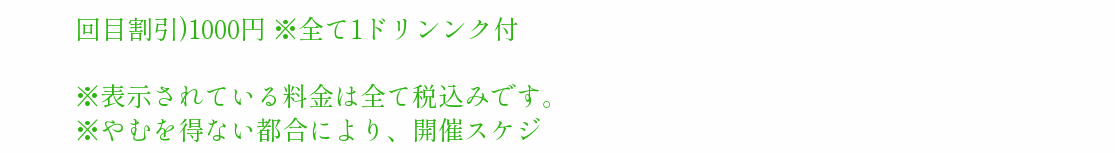回目割引)1000円 ※全て1ドリンンク付

※表示されている料金は全て税込みです。
※やむを得ない都合により、開催スケジ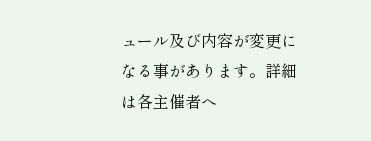ュール及び内容が変更になる事があります。詳細は各主催者へ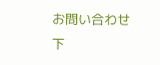お問い合わせ下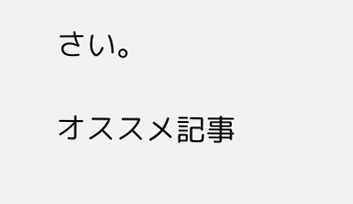さい。

オススメ記事